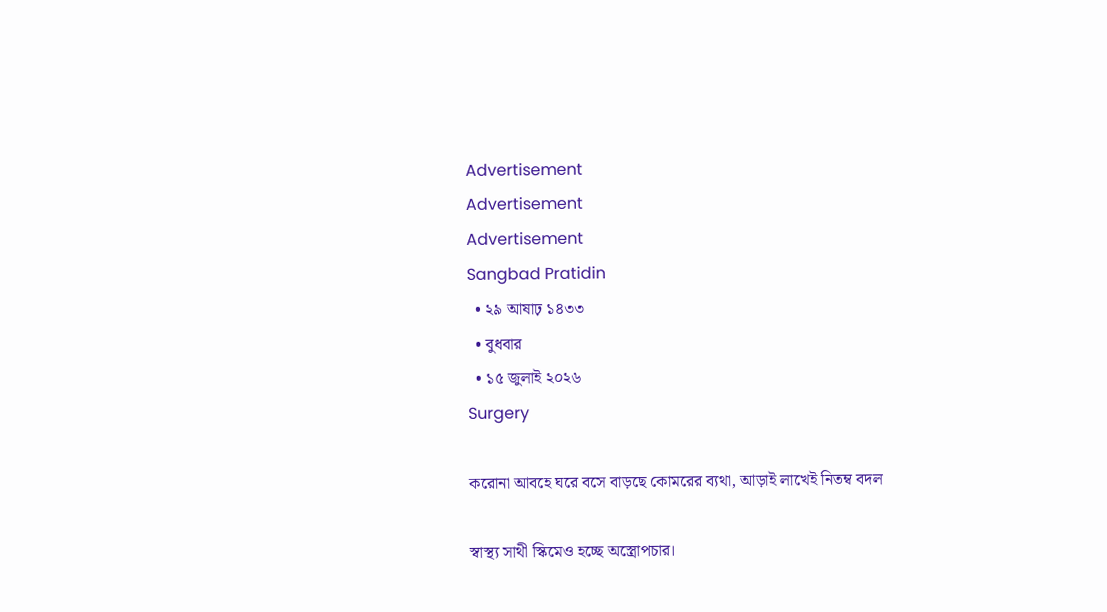Advertisement
Advertisement
Advertisement
Sangbad Pratidin
  • ২৯ আষাঢ় ১৪৩৩
  • বুধবার
  • ১৫ জুলাই ২০২৬
Surgery

করোনা আবহে ঘরে বসে বাড়ছে কোমরের ব্যথা, আড়াই লাখেই নিতম্ব বদল

স্বাস্থ্য সাথী স্কিমেও হচ্ছে অস্ত্রোপচার।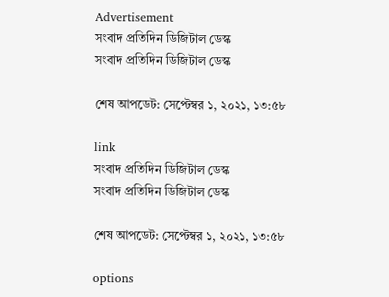Advertisement
সংবাদ প্রতিদিন ডিজিটাল ডেস্ক
সংবাদ প্রতিদিন ডিজিটাল ডেস্ক

শেষ আপডেট: সেপ্টেম্বর ১, ২০২১, ১৩:৫৮

link
সংবাদ প্রতিদিন ডিজিটাল ডেস্ক
সংবাদ প্রতিদিন ডিজিটাল ডেস্ক

শেষ আপডেট: সেপ্টেম্বর ১, ২০২১, ১৩:৫৮

options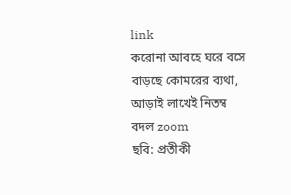link
করোনা আবহে ঘরে বসে বাড়ছে কোমরের ব্যথা, আড়াই লাখেই নিতম্ব বদল zoom
ছবি: প্রতীকী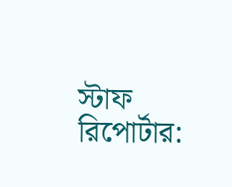স্টাফ রিপোর্টার: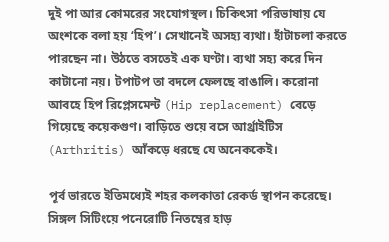দুই পা আর কোমরের সংযোগস্থল। চিকিৎসা পরিভাষায় যে অংশকে বলা হয় ‘হিপ’। সেখানেই অসহ্য ব্যথা। হাঁটাচলা করতে পারছেন না। উঠতে বসতেই এক ঘণ্টা। ব্যথা সহ্য করে দিন কাটানো নয়। টপাটপ তা বদলে ফেলছে বাঙালি। করোনা আবহে হিপ রিপ্লেসমেন্ট (Hip replacement) বেড়ে গিয়েছে কয়েকগুণ। বাড়িতে শুয়ে বসে আর্থ্রাইটিস (Arthritis) আঁকড়ে ধরছে যে অনেককেই।

পূর্ব ভারতে ইতিমধ্যেই শহর কলকাতা রেকর্ড স্থাপন করেছে। সিঙ্গল সিটিংয়ে পনেরোটি নিতম্বের হাড়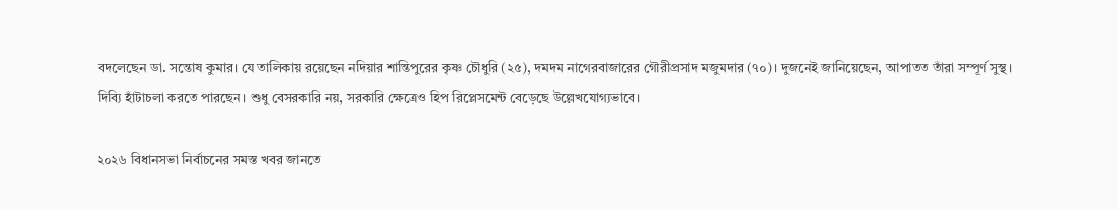বদলেছেন ডা. সন্তোষ কুমার। যে তালিকায় রয়েছেন নদিয়ার শান্তিপুরের কৃষ্ণ চৌধুরি (২৫), দমদম নাগেরবাজারের গৌরীপ্রসাদ মজুমদার (৭০)। দুজনেই জানিয়েছেন, আপাতত তাঁরা সম্পূর্ণ সুস্থ। দিব্যি হাঁটাচলা করতে পারছেন। শুধু বেসরকারি নয়, সরকারি ক্ষেত্রেও হিপ রিপ্লেসমেন্ট বেড়েছে উল্লেখযোগ্যভাবে।

২০২৬ বিধানসভা নির্বাচনের সমস্ত খবর জানতে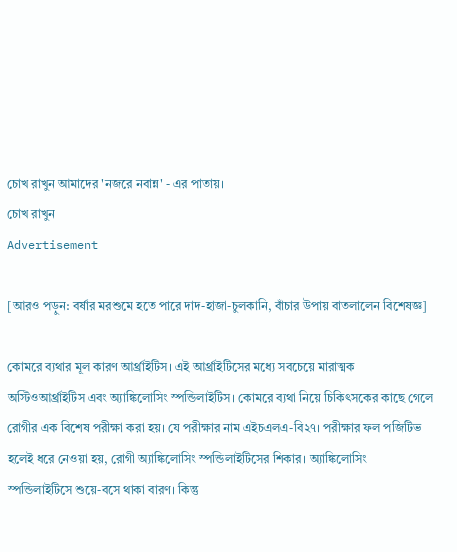চোখ রাখুন আমাদের 'নজরে নবান্ন' - এর পাতায়।
চোখ রাখুন
Advertisement

[আরও পড়ুন: বর্ষার মরশুমে হতে পারে দাদ-হাজা-চুলকানি, বাঁচার উপায় বাতলালেন বিশেষজ্ঞ]

কোমরে ব্যথার মূল কারণ আর্থ্রাইটিস। এই আর্থ্রাইটিসের মধ্যে সবচেয়ে মারাত্মক অস্টিওআর্থ্রাইটিস এবং অ্যাঙ্কিলোসিং স্পন্ডিলাইটিস। কোমরে ব্যথা নিয়ে চিকিৎসকের কাছে গেলে রোগীর এক বিশেষ পরীক্ষা করা হয়। যে পরীক্ষার নাম এইচএলএ-বি২৭। পরীক্ষার ফল পজিটিভ হলেই ধরে নেওয়া হয়, রোগী অ্যাঙ্কিলোসিং স্পন্ডিলাইটিসের শিকার। অ্যাঙ্কিলোসিং স্পন্ডিলাইটিসে শুয়ে-বসে থাকা বারণ। কিন্তু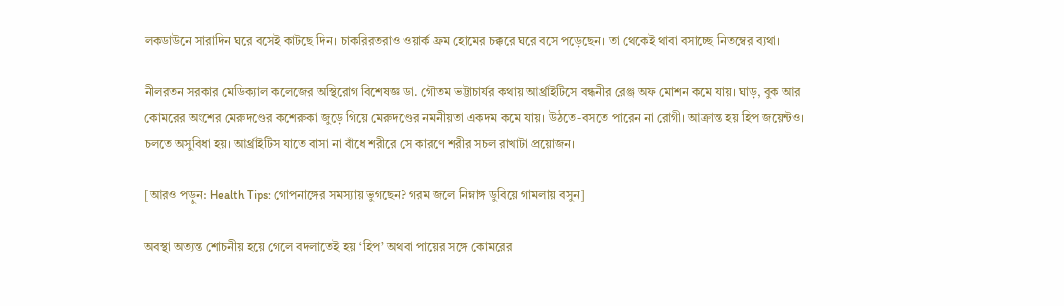লকডাউনে সারাদিন ঘরে বসেই কাটছে দিন। চাকরিরতরাও ওয়ার্ক ফ্রম হোমের চক্করে ঘরে বসে পড়েছেন। তা থেকেই থাবা বসাচ্ছে নিতম্বের ব্যথা।

নীলরতন সরকার মেডিক্যাল কলেজের অস্থিরোগ বিশেষজ্ঞ ডা. গৌতম ভট্টাচার্যর কথায় আর্থ্রাইটিসে বন্ধনীর রেঞ্জ অফ মোশন কমে যায়। ঘাড়, বুক আর কোমরের অংশের মেরুদণ্ডের কশেরুকা জুড়ে গিয়ে মেরুদণ্ডের নমনীয়তা একদম কমে যায়। উঠতে-বসতে পারেন না রোগী। আক্রান্ত হয় হিপ জয়েন্টও। চলতে অসুবিধা হয়। আর্থ্রাইটিস যাতে বাসা না বাঁধে শরীরে সে কারণে শরীর সচল রাখাটা প্রয়োজন।

[আরও পড়ুন: Health Tips: গোপনাঙ্গের সমস্যায় ভুগছেন? গরম জলে নিম্নাঙ্গ ডুবিয়ে গামলায় বসুন]

অবস্থা অত্যন্ত শোচনীয় হয়ে গেলে বদলাতেই হয় ‘হিপ’ অথবা পায়ের সঙ্গে কোমরের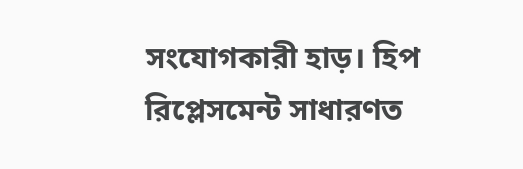সংযোগকারী হাড়। হিপ রিপ্লেসমেন্ট সাধারণত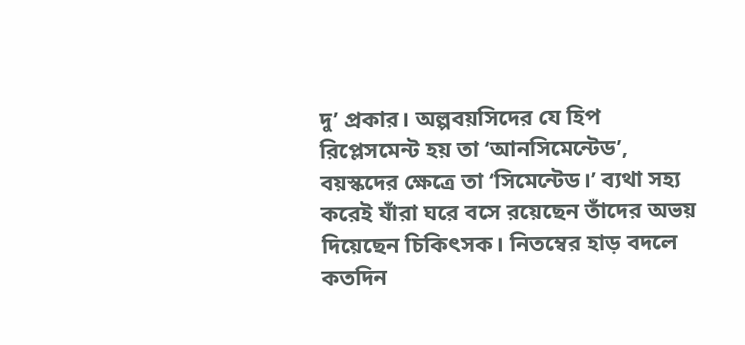দু’ প্রকার। অল্পবয়সিদের যে হিপ রিপ্লেসমেন্ট হয় তা ‘আনসিমেন্টেড’, বয়স্কদের ক্ষেত্রে তা ‘সিমেন্টেড।’ ব্যথা সহ্য করেই যাঁরা ঘরে বসে রয়েছেন তাঁদের অভয় দিয়েছেন চিকিৎসক। নিতম্বের হাড় বদলে কতদিন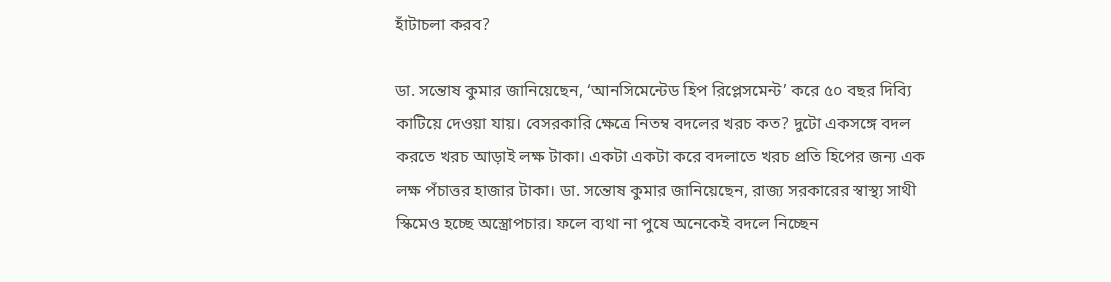হাঁটাচলা করব?

ডা. সন্তোষ কুমার জানিয়েছেন, ‘আনসিমেন্টেড হিপ রিপ্লেসমেন্ট’ করে ৫০ বছর দিব্যি কাটিয়ে দেওয়া যায়। বেসরকারি ক্ষেত্রে নিতম্ব বদলের খরচ কত? দুটো একসঙ্গে বদল করতে খরচ আড়াই লক্ষ টাকা। একটা একটা করে বদলাতে খরচ প্রতি হিপের জন্য এক লক্ষ পঁচাত্তর হাজার টাকা। ডা. সন্তোষ কুমার জানিয়েছেন, রাজ্য সরকারের স্বাস্থ্য সাথী স্কিমেও হচ্ছে অস্ত্রোপচার। ফলে ব্যথা না পুষে অনেকেই বদলে নিচ্ছেন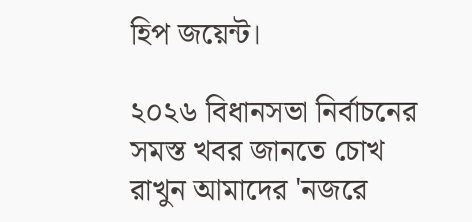হিপ জয়েন্ট।

২০২৬ বিধানসভা নির্বাচনের সমস্ত খবর জানতে চোখ রাখুন আমাদের 'নজরে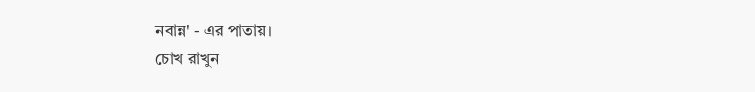নবান্ন' - এর পাতায়।
চোখ রাখুন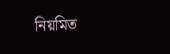নিয়মিত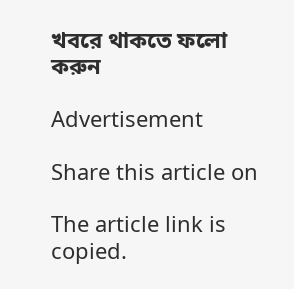খবরে থাকতে ফলো করুন

Advertisement

Share this article on

The article link is copied.